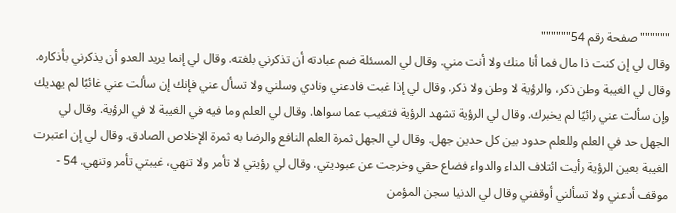""""""صفحة رقم 54""""""
وقال لي إن كنت ذا مال فما أنا منك ولا أنت مني. وقال لي المسئلة ضم عبادته أن تذكرني بلغته. وقال لي إنما يريد العدو أن يذكرني بأذكاره. وقال لي الغيبة وطن ذكر، والرؤية لا وطن ولا ذكر. وقال لي إذا غبت فادعني ونادي وسلني ولا تسأل عني فإنك إن سألت عني غائبًا لم يهديك وإن سألت عني رائيًا لم يخبرك. وقال لي الرؤية تشهد الرؤية فتغيب عما سواها. وقال لي العلم وما فيه في الغيبة لا في الرؤية. وقال لي الجهل حد في العلم وللعلم حدود بين كل حدين جهل. وقال لي الجهل ثمرة العلم النافع والرضا به ثمرة الإخلاص الصادق. وقال لي إن اعتبرت الغيبة بعين الرؤية رأيت ائتلاف الداء والدواء فضاع حقي وخرجت عن عبوديتي. وقال لي رؤيتي لا تأمر ولا تنهي، غيبتي تأمر وتنهي. 54 - موقف أدعني ولا تسألني أوقفني وقال لي الدنيا سجن المؤمن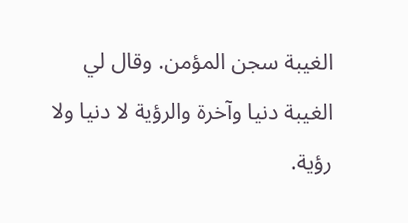الغيبة سجن المؤمن. وقال لي الغيبة دنيا وآخرة والرؤية لا دنيا ولا رؤية.